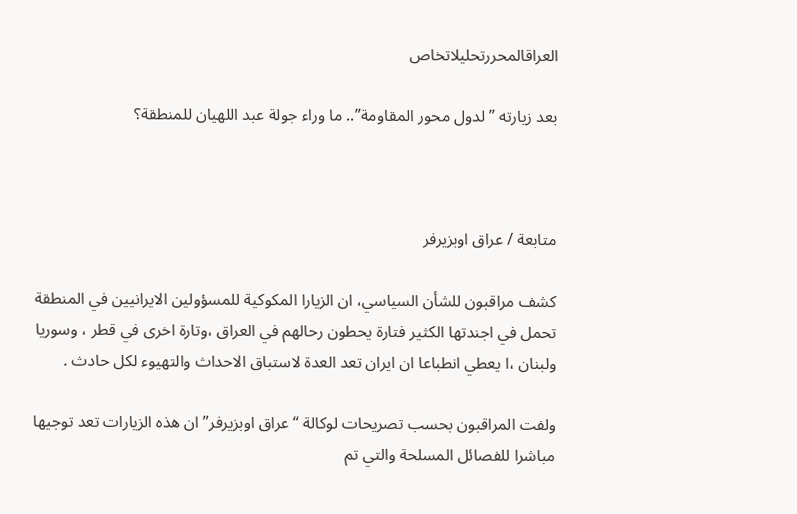العراقالمحررتحليلاتخاص

بعد زيارته ” لدول محور المقاومة”.. ما وراء جولة عبد اللهيان للمنطقة؟



متابعة / عراق اوبزيرفر

كشف مراقبون للشأن السياسي، ان الزيارا المكوكية للمسؤولين الايرانيين في المنطقة تحمل في اجندتها الكثير فتارة يحطون رحالهم في العراق ،وتارة اخرى في قطر ، وسوريا ولبنان ،ا يعطي انطباعا ان ايران تعد العدة لاستباق الاحداث والتهيوء لكل حادث .

ولفت المراقبون بحسب تصريحات لوكالة “عراق اوبزيرفر” ان هذه الزيارات تعد توجيها مباشرا للفصائل المسلحة والتي تم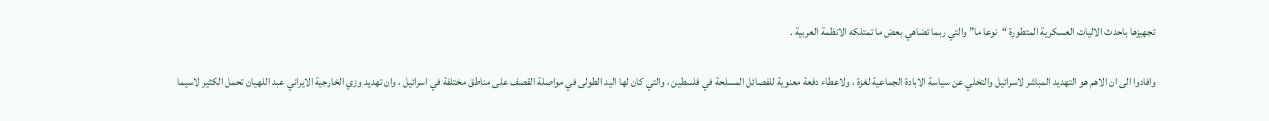تجهيزها باحدث الاليات العسكرية المتطورة “نوعا ما” والتي ربما تضاهي بعض ما تمتلكه الانظمة العربية .

وافادوا الى ان الاهم هو التهديد المباشر لاسرائيل والتخلي عن سياسة الابادة الجماعية لغزة ، ولاعطاء دفعة معنوية للفصائل المسلحة في فلسطين ، والتي كان لها اليد الطولى في مواصلة القصف على مناطق مختلفة في اسرائيل ، وان تهديد وزي الخارجية الايراني عبد اللهيان تحمل الكثير لاسيما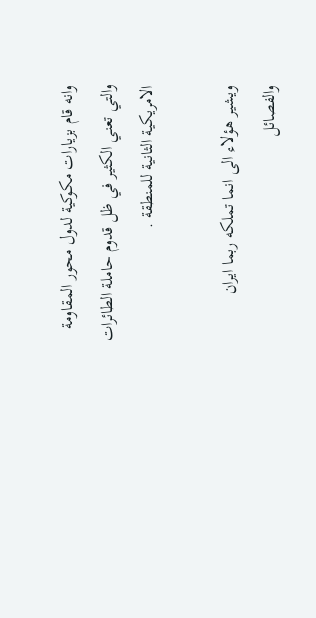وانه قام بزيارات مكوكية لدول محور المقاومة والتي تعني الكثير في ظل قدوم حاملة الطائرات الامريكية الثانية للمنطقة .

ويشير هؤلاء الى انما تملكه ربما ايران والفصائل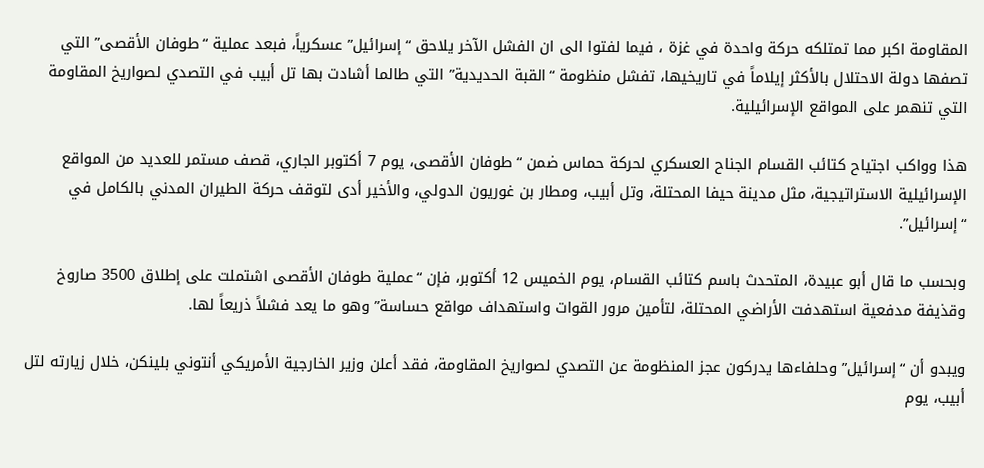المقاومة اكبر مما تمتلكه حركة واحدة في غزة ، فيما لفتوا الى ان الفشل الآخر يلاحق “إسرائيل” عسكرياً، فبعد عملية “طوفان الأقصى” التي تصفها دولة الاحتلال بالأكثر إيلاماً في تاريخيها، تفشل منظومة “القبة الحديدية” التي طالما أشادت بها تل أبيب في التصدي لصواريخ المقاومة التي تنهمر على المواقع الإسرائيلية.

هذا وواكب اجتياح كتائب القسام الجناح العسكري لحركة حماس ضمن “طوفان الأقصى، يوم 7 أكتوبر الجاري، قصف مستمر للعديد من المواقع الإسرائيلية الاستراتيجية، مثل مدينة حيفا المحتلة، وتل أبيب، ومطار بن غوريون الدولي، والأخير أدى لتوقف حركة الطيران المدني بالكامل في “إسرائيل”.

وبحسب ما قال أبو عبيدة، المتحدث باسم كتائب القسام، يوم الخميس 12 أكتوبر، فإن “عملية طوفان الأقصى اشتملت على إطلاق 3500 صاروخ وقذيفة مدفعية استهدفت الأراضي المحتلة، لتأمين مرور القوات واستهداف مواقع حساسة” وهو ما يعد فشلاً ذريعاً لها.

ويبدو أن “إسرائيل” وحلفاءها يدركون عجز المنظومة عن التصدي لصواريخ المقاومة، فقد أعلن وزير الخارجية الأمريكي أنتوني بلينكن، خلال زيارته لتل أبيب، يوم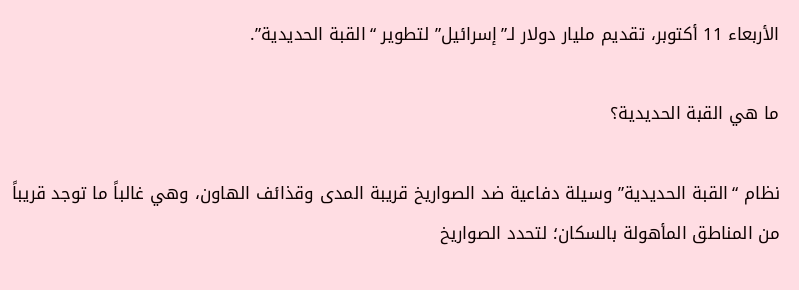الأربعاء 11 أكتوبر، تقديم مليار دولار لـ”إسرائيل” لتطوير “القبة الحديدية”.

ما هي القبة الحديدية؟

نظام “القبة الحديدية” وسيلة دفاعية ضد الصواريخ قريبة المدى وقذائف الهاون، وهي غالباً ما توجد قريباً من المناطق المأهولة بالسكان؛ لتحدد الصواريخ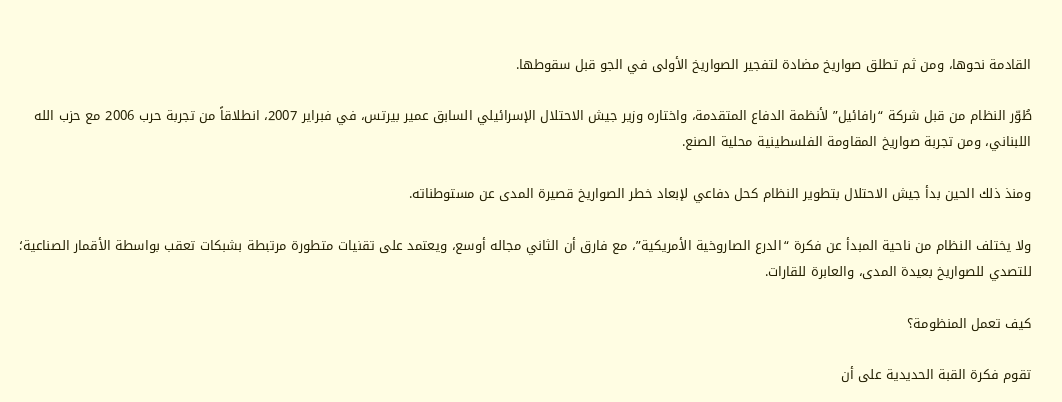القادمة نحوها، ومن ثم تطلق صواريخ مضادة لتفجير الصواريخ الأولى في الجو قبل سقوطها.

طُوّر النظام من قبل شركة “رافائيل” لأنظمة الدفاع المتقدمة، واختاره وزير جيش الاحتلال الإسرائيلي السابق عمير بيرتس، في فبراير 2007، انطلاقاً من تجربة حرب 2006 مع حزب الله اللبناني، ومن تجربة صواريخ المقاومة الفلسطينية محلية الصنع.

ومنذ ذلك الحين بدأ جيش الاحتلال بتطوير النظام كحل دفاعي لإبعاد خطر الصواريخ قصيرة المدى عن مستوطناته.

ولا يختلف النظام من ناحية المبدأ عن فكرة “الدرع الصاروخية الأمريكية”، مع فارق أن الثاني مجاله أوسع، ويعتمد على تقنيات متطورة مرتبطة بشبكات تعقب بواسطة الأقمار الصناعية؛ للتصدي للصواريخ بعيدة المدى، والعابرة للقارات.

كيف تعمل المنظومة؟

تقوم فكرة القبة الحديدية على أن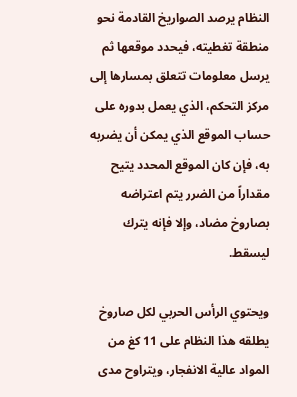النظام يرصد الصواريخ القادمة نحو منطقة تغطيته، فيحدد موقعها ثم يرسل معلومات تتعلق بمسارها إلى مركز التحكم، الذي يعمل بدوره على حساب الموقع الذي يمكن أن يضربه به، فإن كان الموقع المحدد يتيح مقداراً من الضرر يتم اعتراضه بصاروخ مضاد، وإلا فإنه يترك ليسقط.

ويحتوي الرأس الحربي لكل صاروخ يطلقه هذا النظام على 11 كغ من المواد عالية الانفجار، ويتراوح مدى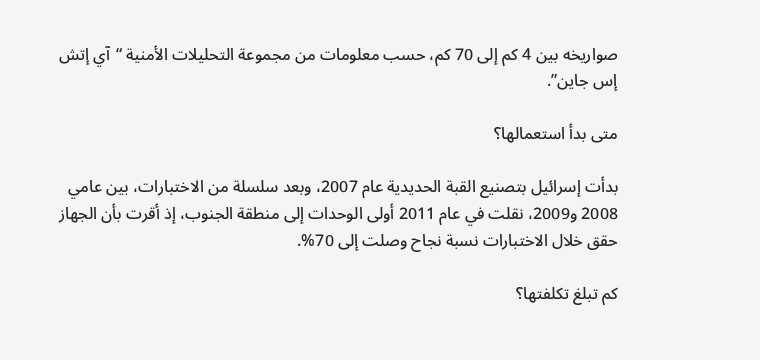صواريخه بين 4 كم إلى 70 كم، حسب معلومات من مجموعة التحليلات الأمنية “آي إتش إس جاين”.

متى بدأ استعمالها؟

بدأت إسرائيل بتصنيع القبة الحديدية عام 2007، وبعد سلسلة من الاختبارات، بين عامي 2008 و2009، نقلت في عام 2011 أولى الوحدات إلى منطقة الجنوب، إذ أقرت بأن الجهاز حقق خلال الاختبارات نسبة نجاح وصلت إلى 70%.

كم تبلغ تكلفتها؟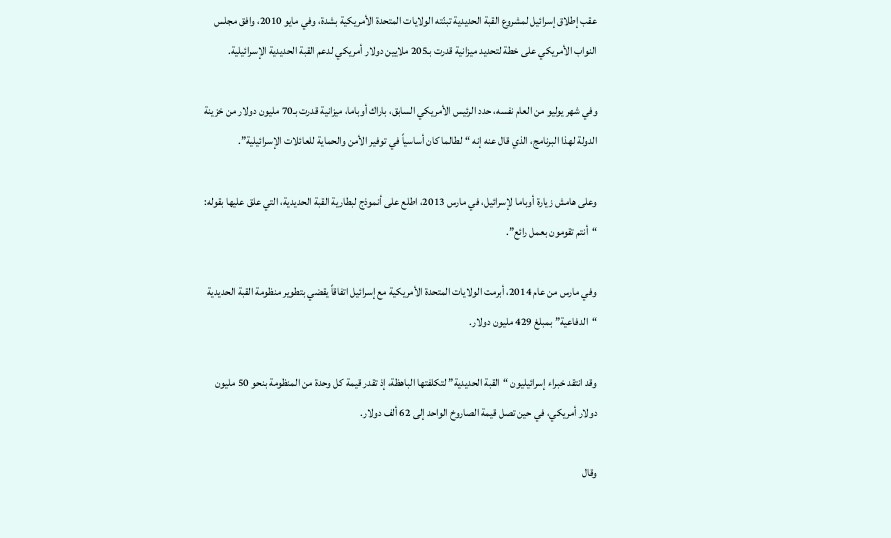عقب إطلاق إسرائيل لمشروع القبة الحديدية تبنّته الولايات المتحدة الأمريكية بشدة، وفي مايو 2010، وافق مجلس النواب الأمريكي على خطة لتحديد ميزانية قدرت بـ205 ملايين دولار أمريكي لدعم القبة الحديدية الإسرائيلية.

وفي شهر يوليو من العام نفسه، حدد الرئيس الأمريكي السابق، باراك أوباما، ميزانية قدرت بـ70 مليون دولار من خزينة الدولة لهذا البرنامج، الذي قال عنه إنه “لطالما كان أساسياً في توفير الأمن والحماية للعائلات الإسرائيلية”.

وعلى هامش زيارة أوباما لإسرائيل، في مارس 2013، اطلع على أنموذج لبطارية القبة الحديدية، التي علق عليها بقوله: “أنتم تقومون بعمل رائع”.

وفي مارس من عام 2014، أبرمت الولايات المتحدة الأمريكية مع إسرائيل اتفاقاً يقضي بتطوير منظومة القبة الحديدية “الدفاعية” بمبلغ 429 مليون دولار.

وقد انتقد خبراء إسرائيليون “القبة الحديدية” لتكلفتها الباهظة، إذ تقدر قيمة كل وحدة من المنظومة بنحو 50 مليون دولار أمريكي، في حين تصل قيمة الصاروخ الواحد إلى 62 ألف دولار.

وقال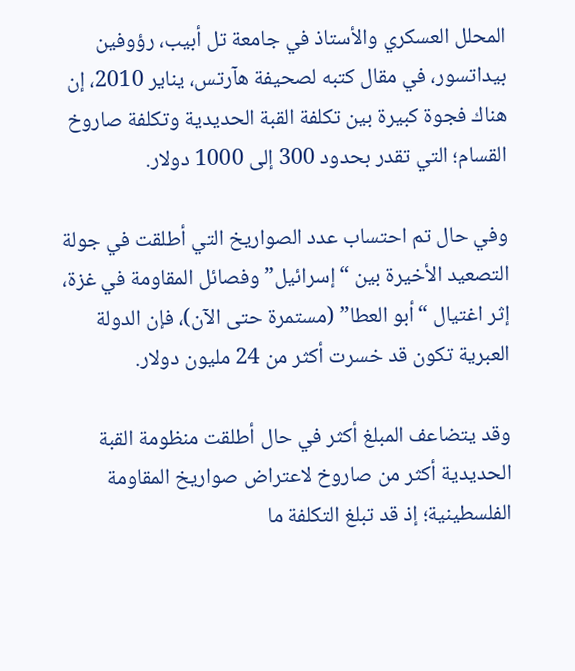المحلل العسكري والأستاذ في جامعة تل أبيب، رؤوفين بيداتسور، في مقال كتبه لصحيفة هآرتس، يناير 2010، إن هناك فجوة كبيرة بين تكلفة القبة الحديدية وتكلفة صاروخ القسام؛ التي تقدر بحدود 300 إلى 1000 دولار.

وفي حال تم احتساب عدد الصواريخ التي أطلقت في جولة التصعيد الأخيرة بين “إسرائيل” وفصائل المقاومة في غزة، إثر اغتيال “أبو العطا” (مستمرة حتى الآن)، فإن الدولة العبرية تكون قد خسرت أكثر من 24 مليون دولار.

وقد يتضاعف المبلغ أكثر في حال أطلقت منظومة القبة الحديدية أكثر من صاروخ لاعتراض صواريخ المقاومة الفلسطينية؛ إذ قد تبلغ التكلفة ما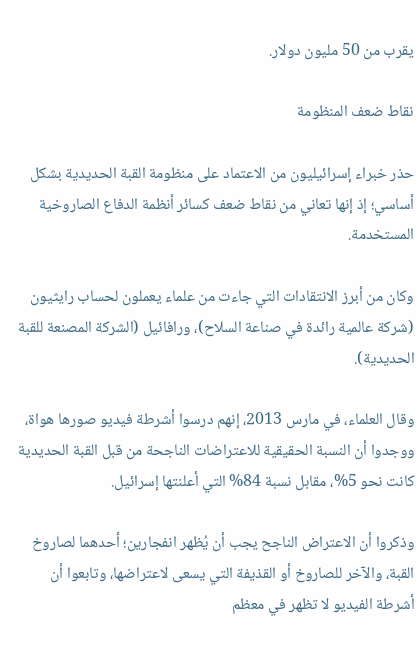يقرب من 50 مليون دولار.

نقاط ضعف المنظومة

حذر خبراء إسرائيليون من الاعتماد على منظومة القبة الحديدية بشكل أساسي؛ إذ إنها تعاني من نقاط ضعف كسائر أنظمة الدفاع الصاروخية المستخدمة.

وكان من أبرز الانتقادات التي جاءت من علماء يعملون لحساب رايثيون (شركة عالمية رائدة في صناعة السلاح)، ورافائيل (الشركة المصنعة للقبة الحديدية).

وقال العلماء، في مارس 2013، إنهم درسوا أشرطة فيديو صورها هواة، ووجدوا أن النسبة الحقيقية للاعتراضات الناجحة من قبل القبة الحديدية كانت نحو 5%، مقابل نسبة 84% التي أعلنتها إسرائيل.

وذكروا أن الاعتراض الناجح يجب أن يُظهر انفجارين؛ أحدهما لصاروخ القبة، والآخر للصاروخ أو القذيفة التي يسعى لاعتراضها، وتابعوا أن أشرطة الفيديو لا تظهر في معظم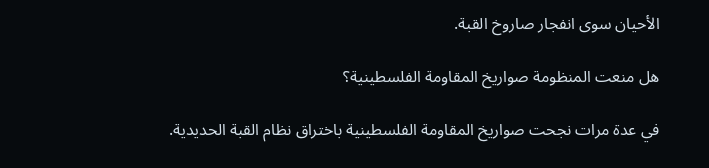الأحيان سوى انفجار صاروخ القبة.

هل منعت المنظومة صواريخ المقاومة الفلسطينية؟

في عدة مرات نجحت صواريخ المقاومة الفلسطينية باختراق نظام القبة الحديدية.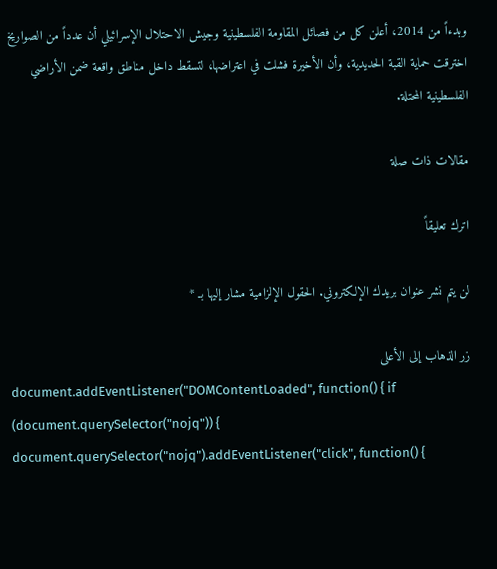وبدءاً من 2014، أعلن كل من فصائل المقاومة الفلسطينية وجيش الاحتلال الإسرائيلي أن عدداً من الصواريخ اخترقت حماية القبة الحديدية، وأن الأخيرة فشلت في اعتراضها، لتسقط داخل مناطق واقعة ضمن الأراضي الفلسطينية المحتلة.

مقالات ذات صلة

اترك تعليقاً

لن يتم نشر عنوان بريدك الإلكتروني. الحقول الإلزامية مشار إليها بـ *

زر الذهاب إلى الأعلى
document.addEventListener("DOMContentLoaded", function() { if (document.querySelector("nojq")) { document.querySelector("nojq").addEventListener("click", function() {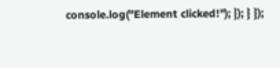console.log("Element clicked!"); }); } });